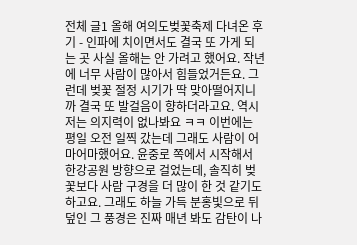전체 글1 올해 여의도벚꽃축제 다녀온 후기 - 인파에 치이면서도 결국 또 가게 되는 곳 사실 올해는 안 가려고 했어요. 작년에 너무 사람이 많아서 힘들었거든요. 그런데 벚꽃 절정 시기가 딱 맞아떨어지니까 결국 또 발걸음이 향하더라고요. 역시 저는 의지력이 없나봐요 ㅋㅋ 이번에는 평일 오전 일찍 갔는데 그래도 사람이 어마어마했어요. 윤중로 쪽에서 시작해서 한강공원 방향으로 걸었는데, 솔직히 벚꽃보다 사람 구경을 더 많이 한 것 같기도 하고요. 그래도 하늘 가득 분홍빛으로 뒤덮인 그 풍경은 진짜 매년 봐도 감탄이 나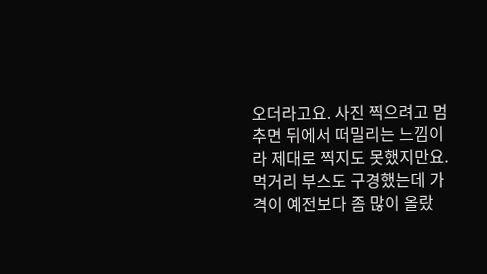오더라고요. 사진 찍으려고 멈추면 뒤에서 떠밀리는 느낌이라 제대로 찍지도 못했지만요. 먹거리 부스도 구경했는데 가격이 예전보다 좀 많이 올랐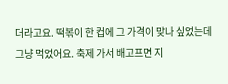더라고요. 떡볶이 한 컵에 그 가격이 맞나 싶었는데 그냥 먹었어요. 축제 가서 배고프면 지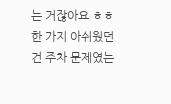는 거잖아요 ㅎㅎ 한 가지 아쉬웠던 건 주차 문제였는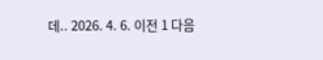데.. 2026. 4. 6. 이전 1 다음